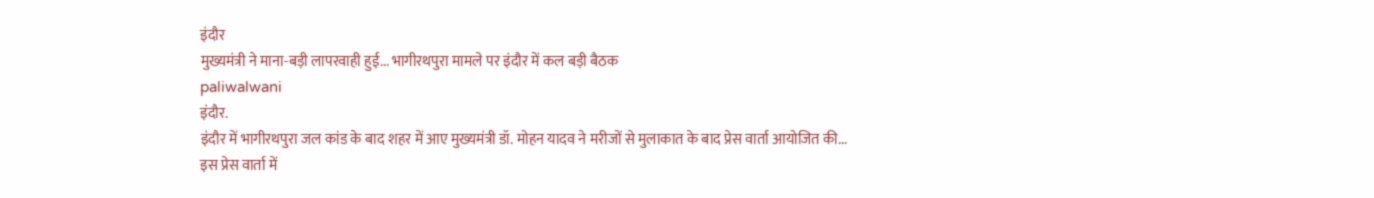इंदौर
मुख्यमंत्री ने माना-बड़ी लापरवाही हुई... भागीरथपुरा मामले पर इंदौर में कल बड़ी बैठक
paliwalwani
इंदौर.
इंदौर में भागीरथपुरा जल कांड के बाद शहर में आए मुख्यमंत्री डॉ. मोहन यादव ने मरीजों से मुलाकात के बाद प्रेस वार्ता आयोजित की... इस प्रेस वार्ता में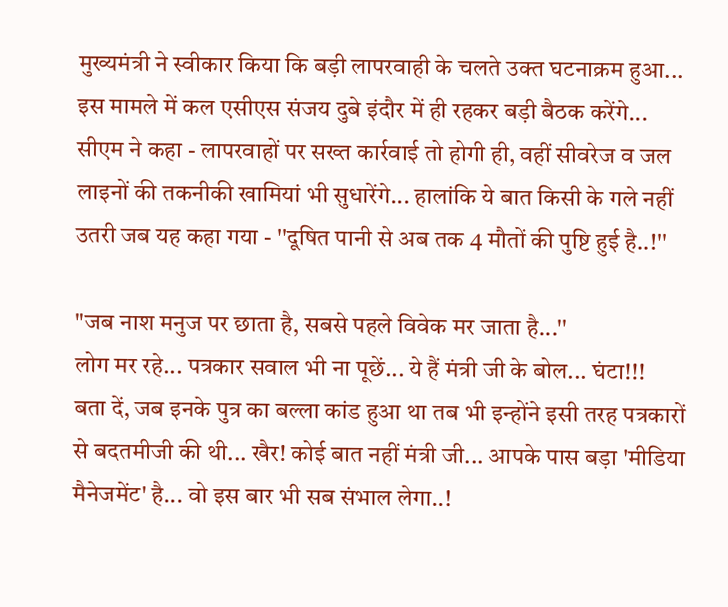मुख्यमंत्री ने स्वीकार किया कि बड़ी लापरवाही के चलते उक्त घटनाक्रम हुआ... इस मामले में कल एसीएस संजय दुबे इंदौर में ही रहकर बड़ी बैठक करेंगे...
सीएम ने कहा - लापरवाहों पर सख्त कार्रवाई तो होगी ही, वहीं सीवरेज व जल लाइनों की तकनीकी खामियां भी सुधारेंगे... हालांकि ये बात किसी के गले नहीं उतरी जब यह कहा गया - ''दूषित पानी से अब तक 4 मौतों की पुष्टि हुई है..!''

"जब नाश मनुज पर छाता है, सबसे पहले विवेक मर जाता है...''
लोग मर रहे... पत्रकार सवाल भी ना पूछें... ये हैं मंत्री जी के बोल... घंटा!!!
बता दें, जब इनके पुत्र का बल्ला कांड हुआ था तब भी इन्होंने इसी तरह पत्रकारों से बदतमीजी की थी... खैर! कोई बात नहीं मंत्री जी... आपके पास बड़ा 'मीडिया मैनेजमेंट' है... वो इस बार भी सब संभाल लेगा..!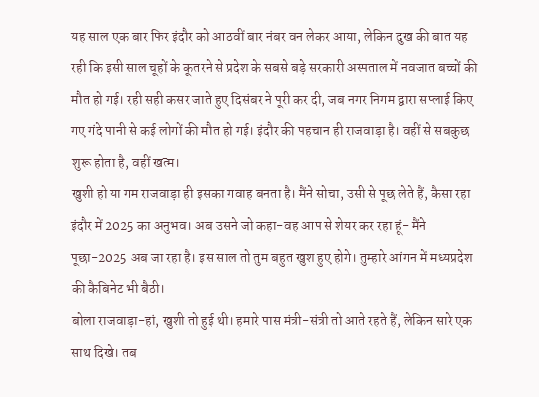यह साल एक बार फिर इंदौर को आठवीं बार नंबर वन लेकर आया, लेकिन दुख की बात यह रही कि इसी साल चूहों के कूतरने से प्रदेश के सबसे बड़े सरकारी अस्पताल में नवजात बच्चों की मौत हो गई। रही सही कसर जाते हुए दिसंबर ने पूरी कर दी, जब नगर निगम द्वारा सप्लाई किए गए गंदे पानी से कई लोगों की मौत हो गई। इंदौर की पहचान ही राजवाड़ा है। वहीं से सबकुछ शुरू होता है, वहीं खत्म।
खुशी हो या गम राजवाड़ा ही इसका गवाह बनता है। मैंने सोचा, उसी से पूछ लेते हैं, कैसा रहा इंदौर में 2025 का अनुभव। अब उसने जो कहा-वह आप से शेयर कर रहा हूं- मैंने पूछा-2025 अब जा रहा है। इस साल तो तुम बहुत खुश हुए होगे। तुम्हारे आंगन में मध्यप्रदेश की कैबिनेट भी बैठी।
बोला राजवाड़ा-हां, खुशी तो हुई थी। हमारे पास मंत्री-संत्री तो आते रहते हैं, लेकिन सारे एक साथ दिखे। तब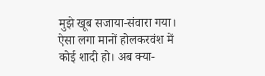मुझे खूब सजाया-संवारा गया। ऐसा लगा मानों होलकरवंश में कोई शादी हो। अब क्या-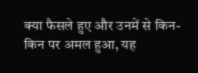क्या फैसले हुए और उनमें से किन-किन पर अमल हुआ, यह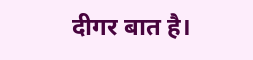दीगर बात है।